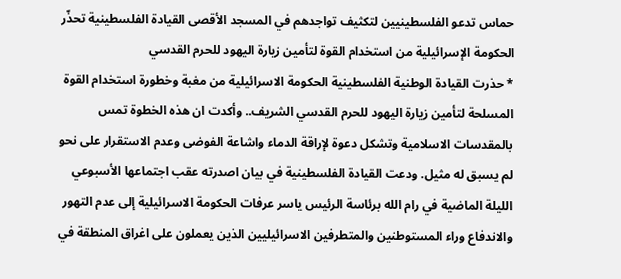حماس تدعو الفلسطينيين لتكثيف تواجدهم في المسجد الأقصى القيادة الفلسطينية تحذّر الحكومة الإسرائيلية من استخدام القوة لتأمين زيارة اليهود للحرم القدسي
* حذرت القيادة الوطنية الفلسطينية الحكومة الاسرائيلية من مغبة وخطورة استخدام القوة المسلحة لتأمين زيارة اليهود للحرم القدسي الشريف.. وأكدت ان هذه الخطوة تمس بالمقدسات الاسلامية وتشكل دعوة لإراقة الدماء واشاعة الفوضى وعدم الاستقرار على نحو لم يسبق له مثيل. ودعت القيادة الفلسطينية في بيان اصدرته عقب اجتماعها الأسبوعي الليلة الماضية في رام الله برئاسة الرئيس ياسر عرفات الحكومة الاسرائيلية إلى عدم التهور والاندفاع وراء المستوطنين والمتطرفين الاسرائيليين الذين يعملون على اغراق المنطقة في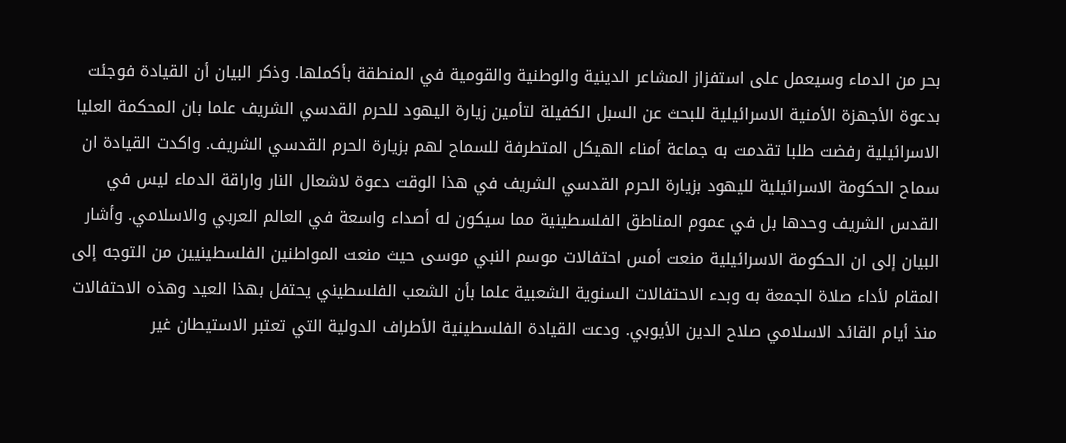بحر من الدماء وسيعمل على استفزاز المشاعر الدينية والوطنية والقومية في المنطقة بأكملها. وذكر البيان أن القيادة فوجئت بدعوة الأجهزة الأمنية الاسرائيلية للبحث عن السبل الكفيلة لتأمين زيارة اليهود للحرم القدسي الشريف علما بان المحكمة العليا الاسرائيلية رفضت طلبا تقدمت به جماعة أمناء الهيكل المتطرفة للسماح لهم بزيارة الحرم القدسي الشريف. واكدت القيادة ان سماح الحكومة الاسرائيلية لليهود بزيارة الحرم القدسي الشريف في هذا الوقت دعوة لاشعال النار واراقة الدماء ليس في القدس الشريف وحدها بل في عموم المناطق الفلسطينية مما سيكون له أصداء واسعة في العالم العربي والاسلامي. وأشار البيان إلى ان الحكومة الاسرائيلية منعت أمس احتفالات موسم النبي موسى حيث منعت المواطنين الفلسطينيين من التوجه إلى المقام لأداء صلاة الجمعة به وبدء الاحتفالات السنوية الشعبية علما بأن الشعب الفلسطيني يحتفل بهذا العيد وهذه الاحتفالات منذ أيام القائد الاسلامي صلاح الدين الأيوبي. ودعت القيادة الفلسطينية الأطراف الدولية التي تعتبر الاستيطان غير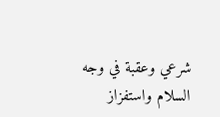شرعي وعقبة في وجه السلام واستفزاز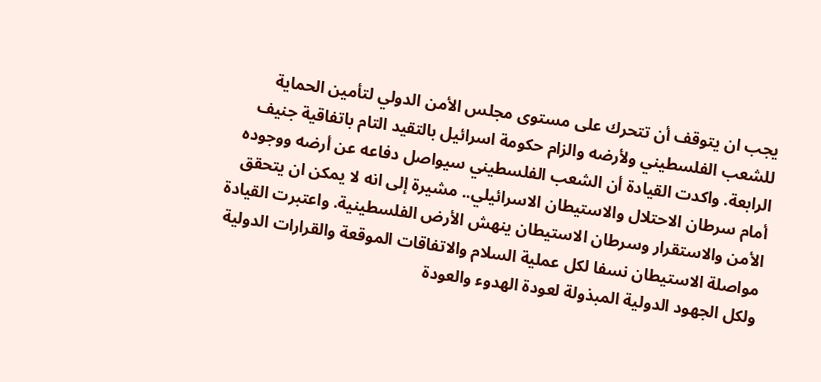يجب ان يتوقف أن تتحرك على مستوى مجلس الأمن الدولي لتأمين الحماية للشعب الفلسطيني ولأرضه والزام حكومة اسرائيل بالتقيد التام باتفاقية جنيف الرابعة. واكدت القيادة أن الشعب الفلسطيني سيواصل دفاعه عن أرضه ووجوده أمام سرطان الاحتلال والاستيطان الاسرائيلي.. مشيرة إلى انه لا يمكن ان يتحقق الأمن والاستقرار وسرطان الاستيطان ينهش الأرض الفلسطينية. واعتبرت القيادة مواصلة الاستيطان نسفا لكل عملية السلام والاتفاقات الموقعة والقرارات الدولية ولكل الجهود الدولية المبذولة لعودة الهدوء والعودة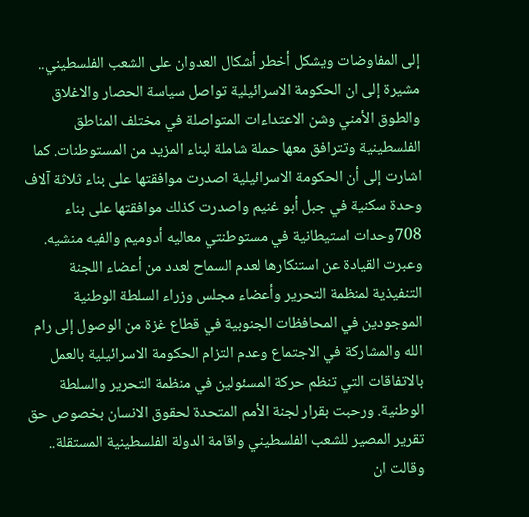إلى المفاوضات ويشكل أخطر أشكال العدوان على الشعب الفلسطيني.. مشيرة إلى ان الحكومة الاسرائيلية تواصل سياسة الحصار والاغلاق والطوق الأمني وشن الاعتداءات المتواصلة في مختلف المناطق الفلسطينية وتترافق معها حملة شاملة لبناء المزيد من المستوطنات. كما اشارت إلى أن الحكومة الاسرائيلية اصدرت موافقتها على بناء ثلاثة آلاف وحدة سكنية في جبل أبو غنيم واصدرت كذلك موافقتها على بناء 708وحدات استيطانية في مستوطنتي معاليه أدوميم والفيه منشيه. وعبرت القيادة عن استنكارها لعدم السماح لعدد من أعضاء اللجنة التنفيذية لمنظمة التحرير وأعضاء مجلس وزراء السلطة الوطنية الموجودين في المحافظات الجنوبية في قطاع غزة من الوصول إلى رام الله والمشاركة في الاجتماع وعدم التزام الحكومة الاسرائيلية بالعمل بالاتفاقات التي تنظم حركة المسئولين في منظمة التحرير والسلطة الوطنية. ورحبت بقرار لجنة الأمم المتحدة لحقوق الانسان بخصوص حق تقرير المصير للشعب الفلسطيني واقامة الدولة الفلسطينية المستقلة.. وقالت ان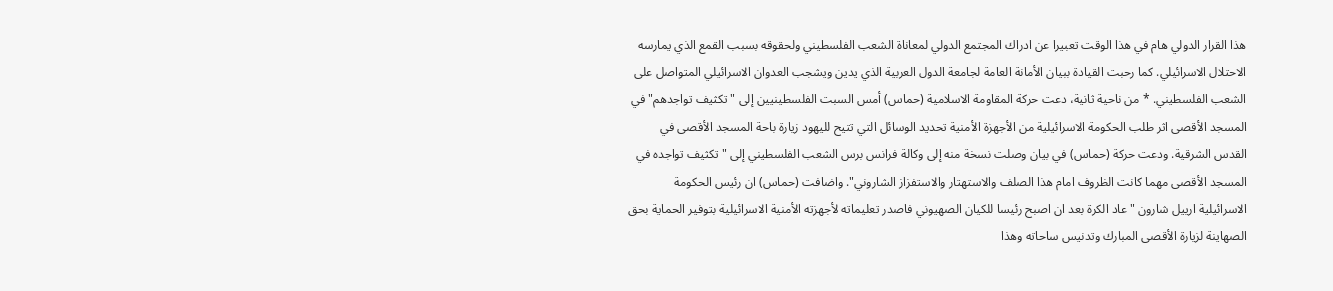هذا القرار الدولي هام في هذا الوقت تعبيرا عن ادراك المجتمع الدولي لمعاناة الشعب الفلسطيني ولحقوقه بسبب القمع الذي يمارسه الاحتلال الاسرائيلي. كما رحبت القيادة ببيان الأمانة العامة لجامعة الدول العربية الذي يدين ويشجب العدوان الاسرائيلي المتواصل على الشعب الفلسطيني. * من ناحية ثانية، دعت حركة المقاومة الاسلامية (حماس) أمس السبت الفلسطينيين إلى "تكثيف تواجدهم" في المسجد الأقصى اثر طلب الحكومة الاسرائيلية من الأجهزة الأمنية تحديد الوسائل التي تتيح لليهود زيارة باحة المسجد الأقصى في القدس الشرقية. ودعت حركة (حماس) في بيان وصلت نسخة منه إلى وكالة فرانس برس الشعب الفلسطيني إلى "تكثيف تواجده في المسجد الأقصى مهما كانت الظروف امام هذا الصلف والاستهتار والاستفزاز الشاروني". واضافت (حماس) ان رئيس الحكومة الاسرائيلية ارييل شارون "عاد الكرة بعد ان اصبح رئيسا للكيان الصهيوني فاصدر تعليماته لأجهزته الأمنية الاسرائيلية بتوفير الحماية بحق الصهاينة لزيارة الأقصى المبارك وتدنيس ساحاته وهذا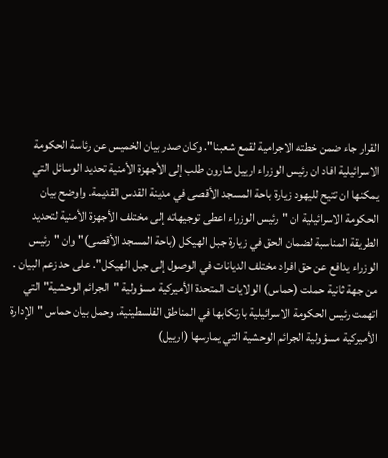القرار جاء ضمن خطته الاجرامية لقمع شعبنا". وكان صدر بيان الخميس عن رئاسة الحكومة الاسرائيلية افاد ان رئيس الوزراء ارييل شارون طلب إلى الأجهزة الأمنية تحديد الوسائل التي يمكنها ان تتيح لليهود زيارة باحة المسجد الأقصى في مدينة القدس القديمة. واوضح بيان الحكومة الاسرائيلية ان "رئيس الوزراء اعطى توجيهاته إلى مختلف الأجهزة الأمنية لتحديد الطريقة المناسبة لضمان الحق في زيارة جبل الهيكل (باحة المسجد الأقصى)" وان "رئيس الوزراء يدافع عن حق افراد مختلف الديانات في الوصول إلى جبل الهيكل". على حد زعم البيان . من جهة ثانية حملت (حماس) الولايات المتحدة الأميركية مسؤولية "الجرائم الوحشية" التي اتهمت رئيس الحكومة الاسرائيلية بارتكابها في المناطق الفلسطينية. وحمل بيان حماس "الإدارة الأميركية مسؤولية الجرائم الوحشية التي يمارسها (ارييل)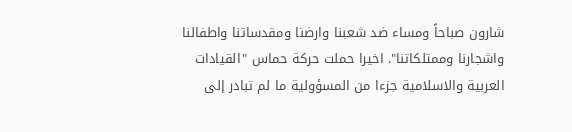شارون صباحاً ومساء ضد شعبنا وارضنا ومقدساتنا واطفالنا واشجارنا وممتلكاتنا". اخيرا حملت حركة حماس "القيادات العربية والاسلامية جزءا من المسؤولية ما لم تبادر إلى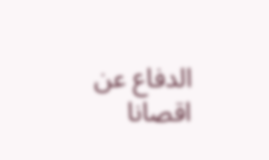الدفاع عن اقصانا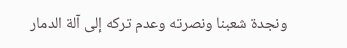ونجدة شعبنا ونصرته وعدم تركه إلى آلة الدمار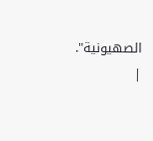الصهيونية".
|